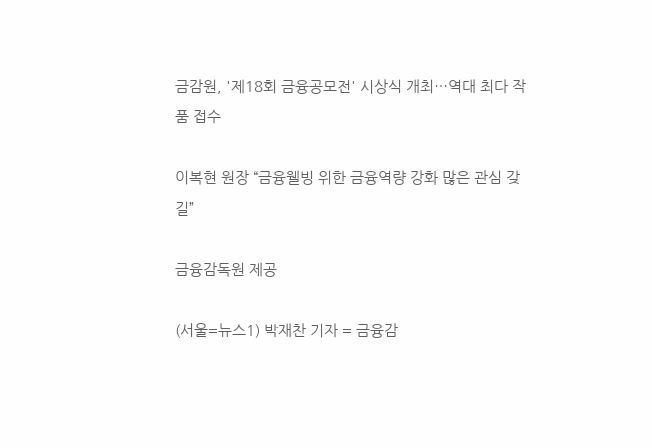금감원, '제18회 금융공모전' 시상식 개최…역대 최다 작품 접수

이복현 원장 “금융웰빙 위한 금융역량 강화 많은 관심 갖길”

금융감독원 제공

(서울=뉴스1) 박재찬 기자 = 금융감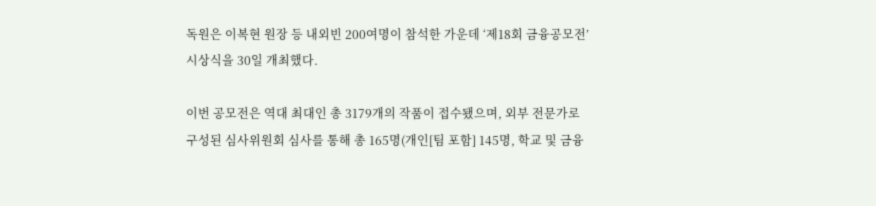독원은 이복현 원장 등 내외빈 200여명이 참석한 가운데 ‘제18회 금융공모전’ 시상식을 30일 개최했다.

이번 공모전은 역대 최대인 총 3179개의 작품이 접수됐으며, 외부 전문가로 구성된 심사위원회 심사를 통해 총 165명(개인[팀 포함] 145명, 학교 및 금융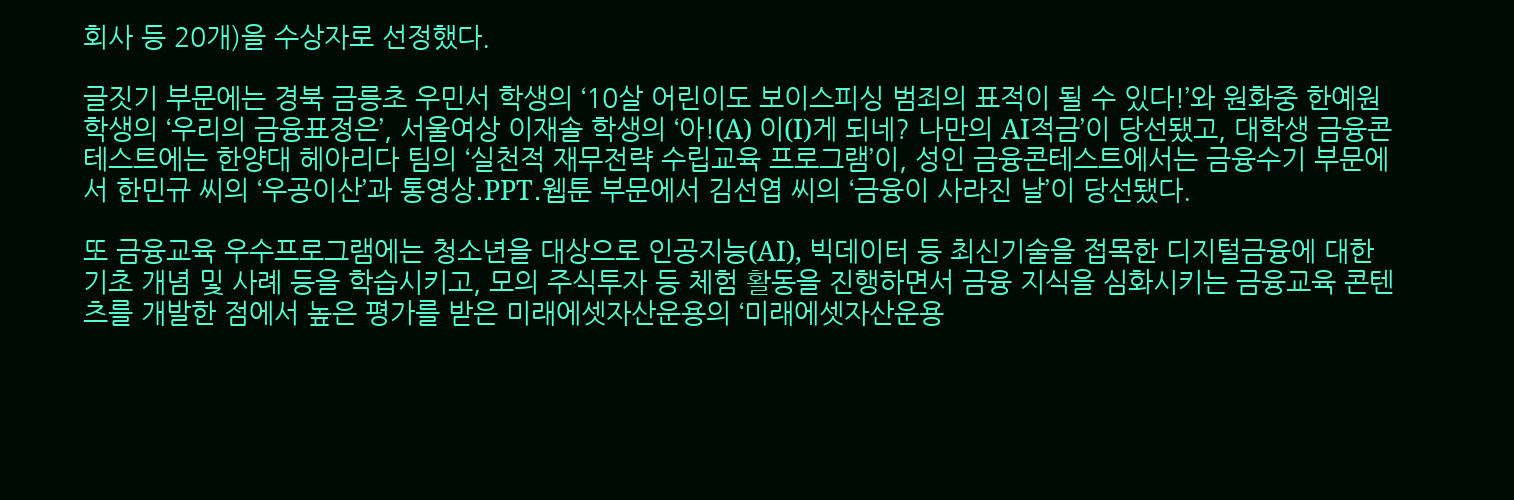회사 등 20개)을 수상자로 선정했다.

글짓기 부문에는 경북 금릉초 우민서 학생의 ‘10살 어린이도 보이스피싱 범죄의 표적이 될 수 있다!’와 원화중 한예원 학생의 ‘우리의 금융표정은’, 서울여상 이재솔 학생의 ‘아!(A) 이(I)게 되네? 나만의 AI적금’이 당선됐고, 대학생 금융콘테스트에는 한양대 헤아리다 팀의 ‘실천적 재무전략 수립교육 프로그램’이, 성인 금융콘테스트에서는 금융수기 부문에서 한민규 씨의 ‘우공이산’과 통영상․PPT․웹툰 부문에서 김선엽 씨의 ‘금융이 사라진 날’이 당선됐다.

또 금융교육 우수프로그램에는 청소년을 대상으로 인공지능(AI), 빅데이터 등 최신기술을 접목한 디지털금융에 대한 기초 개념 및 사례 등을 학습시키고, 모의 주식투자 등 체험 활동을 진행하면서 금융 지식을 심화시키는 금융교육 콘텐츠를 개발한 점에서 높은 평가를 받은 미래에셋자산운용의 ‘미래에셋자산운용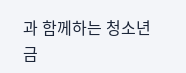과 함께하는 청소년 금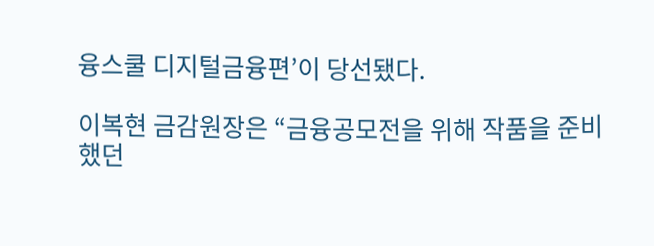융스쿨 디지털금융편’이 당선됐다.

이복현 금감원장은 “금융공모전을 위해 작품을 준비했던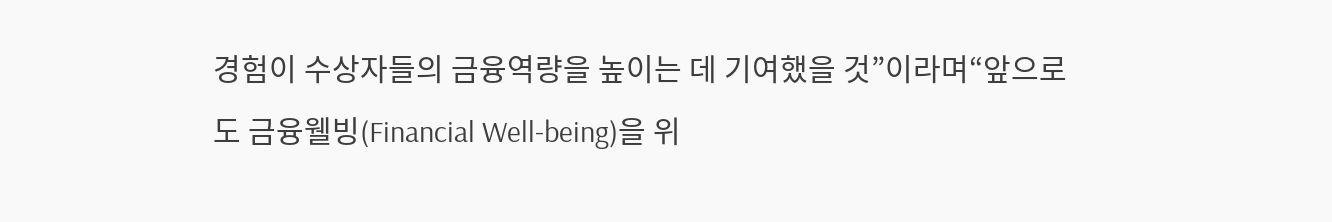경험이 수상자들의 금융역량을 높이는 데 기여했을 것”이라며“앞으로도 금융웰빙(Financial Well-being)을 위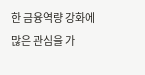한 금융역량 강화에 많은 관심을 가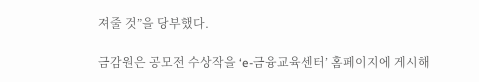져줄 것”을 당부했다.

금감원은 공모전 수상작을 ‘e-금융교육센터’ 홈페이지에 게시해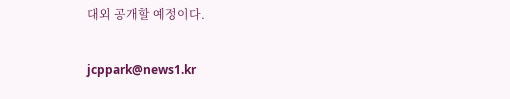대외 공개할 예정이다.

jcppark@news1.kr